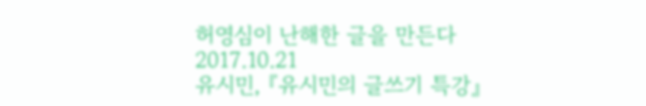허영심이 난해한 글을 만든다
2017.10.21
유시민, 『유시민의 글쓰기 특강』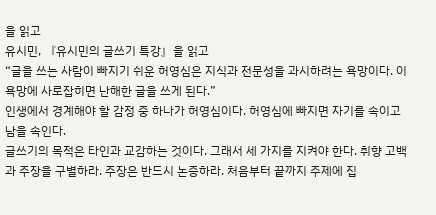을 읽고
유시민, 『유시민의 글쓰기 특강』을 읽고
“글을 쓰는 사람이 빠지기 쉬운 허영심은 지식과 전문성을 과시하려는 욕망이다. 이 욕망에 사로잡히면 난해한 글을 쓰게 된다.”
인생에서 경계해야 할 감정 중 하나가 허영심이다. 허영심에 빠지면 자기를 속이고 남을 속인다.
글쓰기의 목적은 타인과 교감하는 것이다. 그래서 세 가지를 지켜야 한다. 취향 고백과 주장을 구별하라. 주장은 반드시 논증하라. 처음부터 끝까지 주제에 집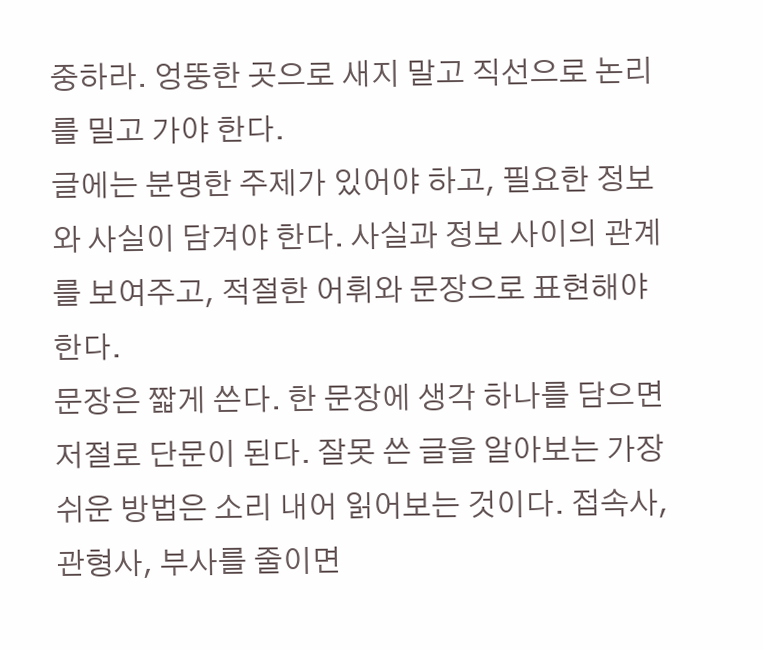중하라. 엉뚱한 곳으로 새지 말고 직선으로 논리를 밀고 가야 한다.
글에는 분명한 주제가 있어야 하고, 필요한 정보와 사실이 담겨야 한다. 사실과 정보 사이의 관계를 보여주고, 적절한 어휘와 문장으로 표현해야 한다.
문장은 짧게 쓴다. 한 문장에 생각 하나를 담으면 저절로 단문이 된다. 잘못 쓴 글을 알아보는 가장 쉬운 방법은 소리 내어 읽어보는 것이다. 접속사, 관형사, 부사를 줄이면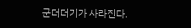군더더기가 사라진다.